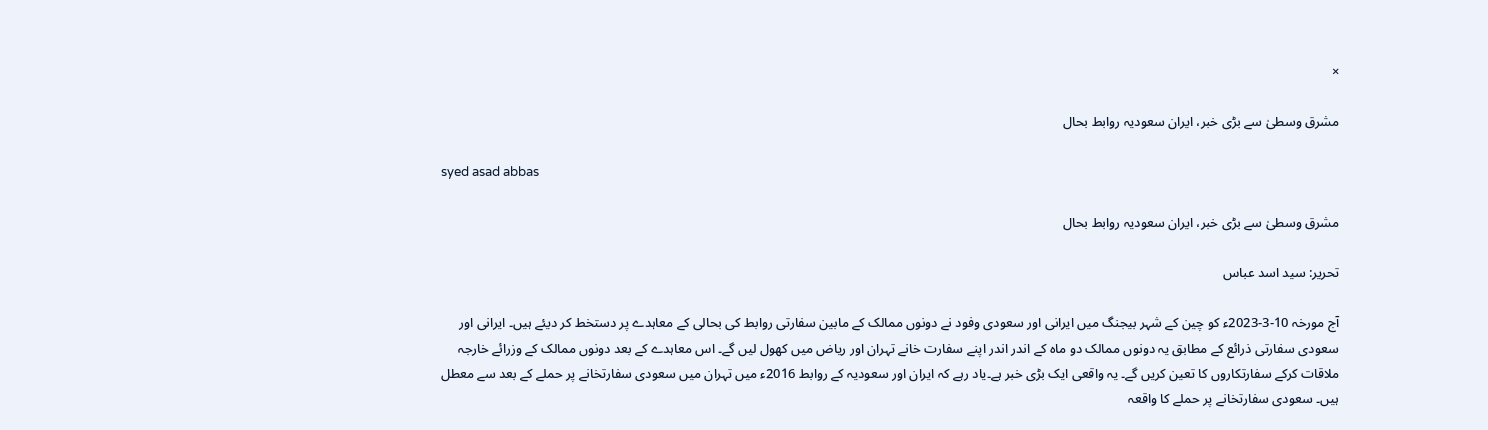×

مشرق وسطیٰ سے بڑی خبر، ایران سعودیہ روابط بحال

syed asad abbas

مشرق وسطیٰ سے بڑی خبر، ایران سعودیہ روابط بحال

تحریر: سید اسد عباس

آج مورخہ 10-3-2023ء کو چین کے شہر بیجنگ میں ایرانی اور سعودی وفود نے دونوں ممالک کے مابین سفارتی روابط کی بحالی کے معاہدے پر دستخط کر دیئے ہیں۔ ایرانی اور سعودی سفارتی ذرائع کے مطابق یہ دونوں ممالک دو ماہ کے اندر اندر اپنے سفارت خانے تہران اور ریاض میں کھول لیں گے۔ اس معاہدے کے بعد دونوں ممالک کے وزرائے خارجہ ملاقات کرکے سفارتکاروں کا تعین کریں گے۔ یہ واقعی ایک بڑی خبر ہے۔یاد رہے کہ ایران اور سعودیہ کے روابط 2016ء میں تہران میں سعودی سفارتخانے پر حملے کے بعد سے معطل ہیں۔ سعودی سفارتخانے پر حملے کا واقعہ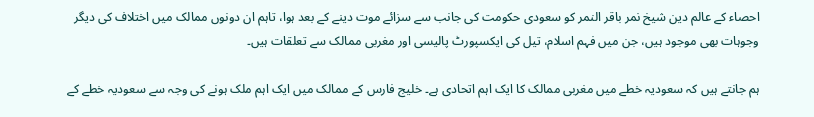احصاء کے عالم دین شیخ نمر باقر النمر کو سعودی حکومت کی جانب سے سزائے موت دینے کے بعد ہوا، تاہم ان دونوں ممالک میں اختلاف کی دیگر وجوہات بھی موجود ہیں، جن میں فہم اسلام، تیل کی ایکسپورٹ پالیسی اور مغربی ممالک سے تعلقات ہیں۔

ہم جانتے ہیں کہ سعودیہ خطے میں مغربی ممالک کا ایک اہم اتحادی ہے۔ خلیج فارس کے ممالک میں ایک اہم ملک ہونے کی وجہ سے سعودیہ خطے کے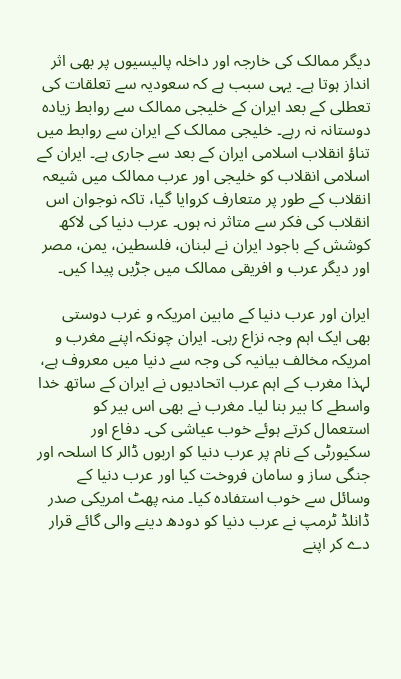دیگر ممالک کی خارجہ اور داخلہ پالیسیوں پر بھی اثر انداز ہوتا ہے۔ یہی سبب ہے کہ سعودیہ سے تعلقات کی تعطلی کے بعد ایران کے خلیجی ممالک سے روابط زیادہ دوستانہ نہ رہے۔ خلیجی ممالک کے ایران سے روابط میں تناؤ انقلاب اسلامی ایران کے بعد سے جاری ہے۔ ایران کے اسلامی انقلاب کو خلیجی اور عرب ممالک میں شیعہ انقلاب کے طور پر متعارف کروایا گیا، تاکہ نوجوان اس انقلاب کی فکر سے متاثر نہ ہوں۔ عرب دنیا کی لاکھ کوشش کے باجود ایران نے لبنان، فلسطین، یمن، مصر اور دیگر عرب و افریقی ممالک میں جڑیں پیدا کیں۔

ایران اور عرب دنیا کے مابین امریکہ و غرب دوستی بھی ایک اہم وجہ نزاع رہی۔ ایران چونکہ اپنے مغرب و امریکہ مخالف بیانیہ کی وجہ سے دنیا میں معروف ہے، لہذا مغرب کے اہم عرب اتحادیوں نے ایران کے ساتھ خدا واسطے کا بیر بنا لیا۔ مغرب نے بھی اس بیر کو استعمال کرتے ہوئے خوب عیاشی کی۔ دفاع اور سکیورٹی کے نام پر عرب دنیا کو اربوں ڈالر کا اسلحہ اور جنگی ساز و سامان فروخت کیا اور عرب دنیا کے وسائل سے خوب استفادہ کیا۔ منہ پھٹ امریکی صدر ڈانلڈ ٹرمپ نے عرب دنیا کو دودھ دینے والی گائے قرار دے کر اپنے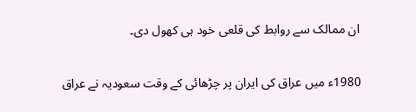ان ممالک سے روابط کی قلعی خود ہی کھول دی۔

1980ء میں عراق کی ایران پر چڑھائی کے وقت سعودیہ نے عراق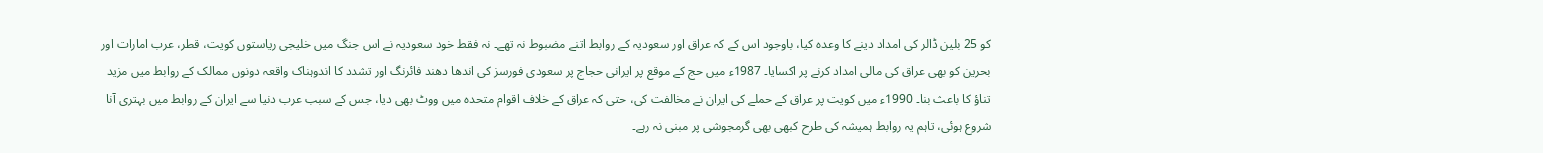کو 25 بلین ڈالر کی امداد دینے کا وعدہ کیا، باوجود اس کے کہ عراق اور سعودیہ کے روابط اتنے مضبوط نہ تھے۔ نہ فقط خود سعودیہ نے اس جنگ میں خلیجی ریاستوں کویت، قطر، عرب امارات اور بحرین کو بھی عراق کی مالی امداد کرنے پر اکسایا۔ 1987ء میں حج کے موقع پر ایرانی حجاج پر سعودی فورسز کی اندھا دھند فائرنگ اور تشدد کا اندوہناک واقعہ دونوں ممالک کے روابط میں مزید تناؤ کا باعث بنا۔ 1990ء میں کویت پر عراق کے حملے کی ایران نے مخالفت کی، حتی کہ عراق کے خلاف اقوام متحدہ میں ووٹ بھی دیا، جس کے سبب عرب دنیا سے ایران کے روابط میں بہتری آنا شروع ہوئی، تاہم یہ روابط ہمیشہ کی طرح کبھی بھی گرمجوشی پر مبنی نہ رہے۔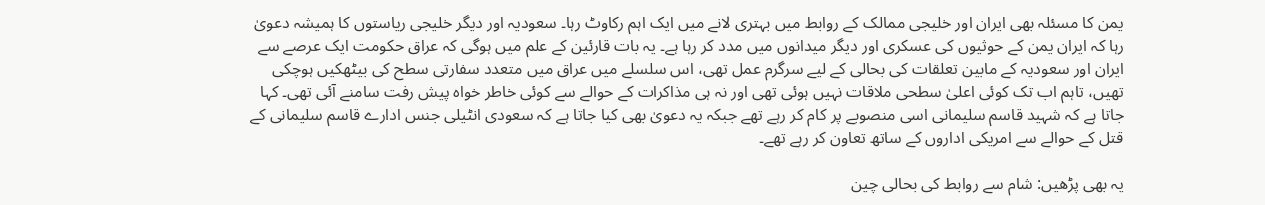یمن کا مسئلہ بھی ایران اور خلیجی ممالک کے روابط میں بہتری لانے میں ایک اہم رکاوٹ رہا۔ سعودیہ اور دیگر خلیجی ریاستوں کا ہمیشہ دعویٰ رہا کہ ایران یمن کے حوثیوں کی عسکری اور دیگر میدانوں میں مدد کر رہا ہے۔ یہ بات قارئین کے علم میں ہوگی کہ عراق حکومت ایک عرصے سے ایران اور سعودیہ کے مابین تعلقات کی بحالی کے لیے سرگرم عمل تھی، اس سلسلے میں عراق میں متعدد سفارتی سطح کی بیٹھکیں ہوچکی تھیں، تاہم اب تک کوئی اعلیٰ سطحی ملاقات نہیں ہوئی تھی اور نہ ہی مذاکرات کے حوالے سے کوئی خاطر خواہ پیش رفت سامنے آئی تھی۔ کہا جاتا ہے کہ شہید قاسم سلیمانی اسی منصوبے پر کام کر رہے تھے جبکہ یہ دعویٰ بھی کیا جاتا ہے کہ سعودی انٹیلی جنس ادارے قاسم سلیمانی کے قتل کے حوالے سے امریکی اداروں کے ساتھ تعاون کر رہے تھے۔

یہ بھی پڑھیں: شام سے روابط کی بحالی چین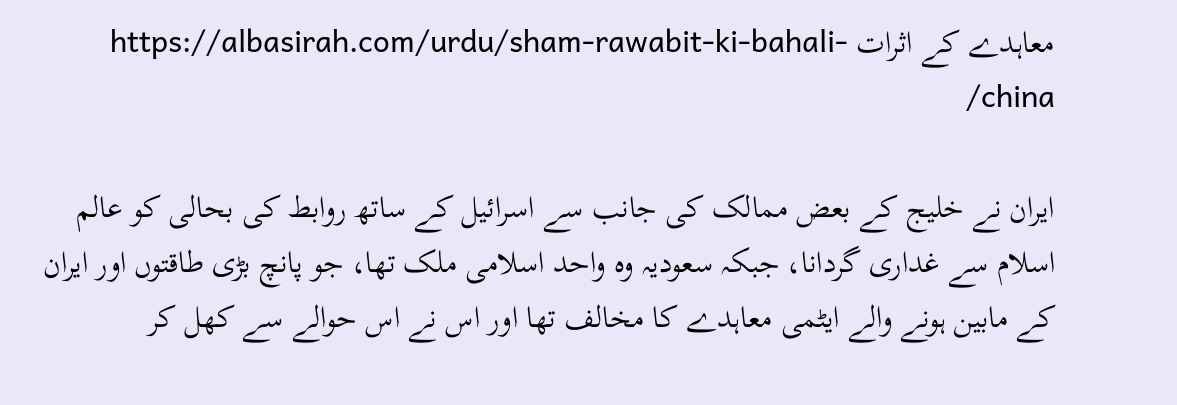معاہدے کے اثرات https://albasirah.com/urdu/sham-rawabit-ki-bahali-china/

ایران نے خلیج کے بعض ممالک کی جانب سے اسرائیل کے ساتھ روابط کی بحالی کو عالم اسلام سے غداری گردانا، جبکہ سعودیہ وہ واحد اسلامی ملک تھا، جو پانچ بڑی طاقتوں اور ایران کے مابین ہونے والے ایٹمی معاہدے کا مخالف تھا اور اس نے اس حوالے سے کھل کر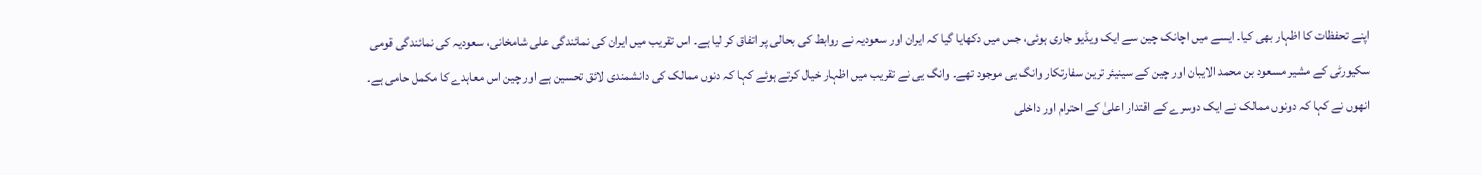اپنے تحفظات کا اظہار بھی کیا۔ ایسے میں اچانک چین سے ایک ویڈیو جاری ہوئی، جس میں دکھایا گیا کہ ایران اور سعودیہ نے روابط کی بحالی پر اتفاق کر لیا ہے۔ اس تقریب میں ایران کی نمائندگی علی شامخانی، سعودیہ کی نمائندگی قومی سکیورٹی کے مشیر مسعود بن محمد الایبان اور چین کے سینیئر ترین سفارتکار وانگ یی موجود تھے۔ وانگ یی نے تقریب میں اظہار خیال کرتے ہوئے کہا کہ دنوں ممالک کی دانشمندی لائق تحسین ہے اور چین اس معاہدے کا مکمل حامی ہے۔ انھوں نے کہا کہ دونوں ممالک نے ایک دوسرے کے اقتدار اعلیٰ کے احترام اور داخلی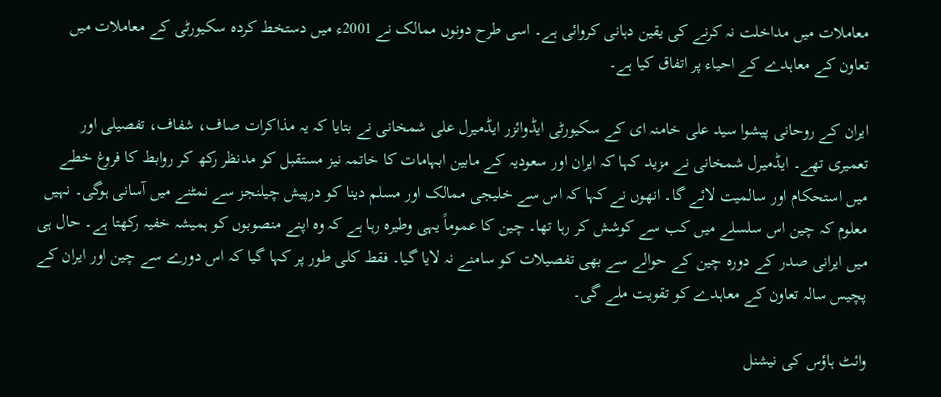معاملات میں مداخلت نہ کرنے کی یقین دہانی کروائی ہے۔ اسی طرح دونوں ممالک نے 2001ء میں دستخط کردہ سکیورٹی کے معاملات میں تعاون کے معاہدے کے احیاء پر اتفاق کیا ہے۔

ایران کے روحانی پیشوا سید علی خامنہ ای کے سکیورٹی ایڈوائزر ایڈمیرل علی شمخانی نے بتایا کہ یہ مذاکرات صاف، شفاف، تفصیلی اور تعمیری تھے۔ ایڈمیرل شمخانی نے مزید کہا کہ ایران اور سعودیہ کے مابین ابہامات کا خاتمہ نیز مستقبل کو مدنظر رکھ کر روابط کا فروغ خطے میں استحکام اور سالمیت لائے گا۔ انھوں نے کہا کہ اس سے خلیجی ممالک اور مسلم دینا کو درپیش چیلنجز سے نمٹنے میں آسانی ہوگی۔ نہیں معلوم کہ چین اس سلسلے میں کب سے کوشش کر رہا تھا۔ چین کا عموماً یہی وطیرہ رہا ہے کہ وہ اپنے منصوبوں کو ہمیشہ خفیہ رکھتا ہے۔ حال ہی میں ایرانی صدر کے دورہ چین کے حوالے سے بھی تفصیلات کو سامنے نہ لایا گیا۔ فقط کلی طور پر کہا گیا کہ اس دورے سے چین اور ایران کے پچیس سالہ تعاون کے معاہدے کو تقویت ملے گی۔

وائٹ ہاؤس کی نیشنل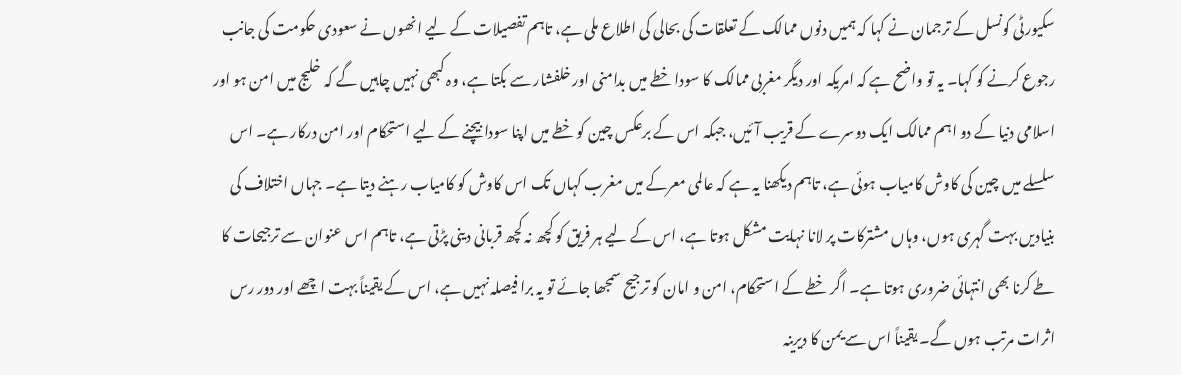سکیورٹی کونسل کے ترجمان نے کہا کہ ہمیں دنوں ممالک کے تعلقات کی بحالی کی اطلاع ملی ہے، تاہم تفصیلات کے لیے انھوں نے سعودی حکومت کی جانب رجوع کرنے کو کہا۔ یہ تو واضح ہے کہ امریکہ اور دیگر مغربی ممالک کا سودا خطے میں بدامنی اور خلفشار سے بکتا ہے، وہ کبھی نہیں چاہیں گے کہ خلیج میں امن ہو اور اسلامی دنیا کے دو اہم ممالک ایک دوسرے کے قریب آئیں، جبکہ اس کے برعکس چین کو خطے میں اپنا سودا بیچنے کے لیے استحکام اور امن درکار ہے۔ اس سلسلے میں چین کی کاوش کامیاب ہوئی ہے، تاہم دیکھنا یہ ہے کہ عالمی معرکے میں مغرب کہاں تک اس کاوش کو کامیاب رہنے دیتا ہے۔ جہاں اختلاف کی بنیادیں بہت گہری ہوں، وہاں مشترکات پر لانا نہایت مشکل ہوتا ہے، اس کے لیے ہر فریق کو کچھ نہ کچھ قربانی دینی پڑتی ہے، تاہم اس عنوان سے ترجیحات کا طے کرنا بھی انتہائی ضروری ہوتا ہے۔ اگر خطے کے استحکام، امن و امان کو ترجیح سمجھا جائے تو یہ برا فیصلہ نہیں ہے، اس کے یقیناً بہت اچھے اور دور رس اثرات مرتب ہوں گے۔ یقیناً اس سے یمن کا دیرینہ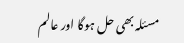مسئلہ بھی حل ہوگا اور عالم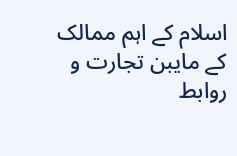اسلام کے اہم ممالک کے مایبن تجارت و روابط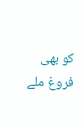کو بھی فروغ ملے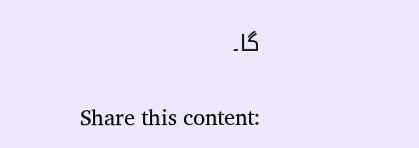گا۔

Share this content: